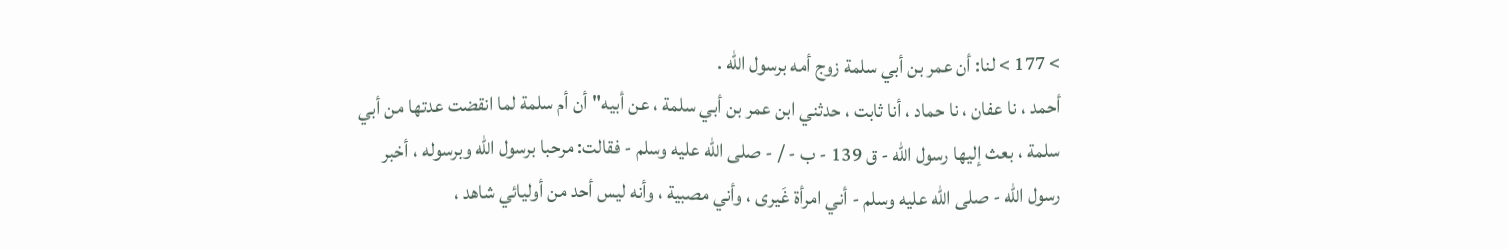> 177 > لنا: أن عمر بن أبي سلمة زوج أمه برسول الله .
أحمد ، نا عفان ، نا حماد ، أنا ثابت ، حدثني ابن عمر بن أبي سلمة ، عن أبيه"أن أم سلمة لما انقضت عدتها من أبي سلمة ، بعث إليها رسول الله - ق 139 - ب - / - صلى الله عليه وسلم - فقالت: مرحبا برسول الله وبرسوله ، أخبر رسول الله - صلى الله عليه وسلم - أني امرأة غَيرى ، وأني مصبية ، وأنه ليس أحد من أوليائي شاهد ،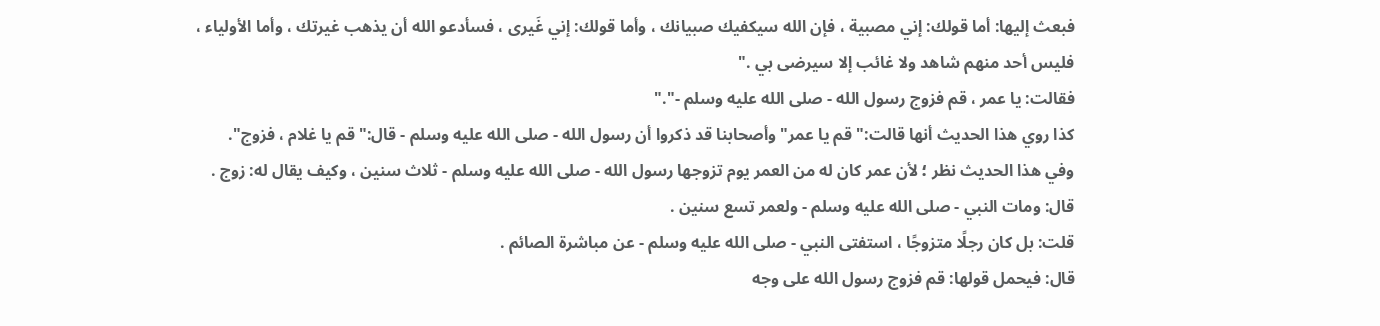فبعث إليها: أما قولك: إني مصبية ، فإن الله سيكفيك صبيانك ، وأما قولك: إني غَيرى ، فسأدعو الله أن يذهب غيرتك ، وأما الأولياء ، فليس أحد منهم شاهد ولا غائب إلا سيرضى بي ."
فقالت: يا عمر ، قم فزوج رسول الله - صلى الله عليه وسلم -"."
كذا روي هذا الحديث أنها قالت:"قم يا عمر"وأصحابنا قد ذكروا أن رسول الله - صلى الله عليه وسلم - قال:"قم يا غلام ، فزوج".
وفي هذا الحديث نظر ؛ لأن عمر كان له من العمر يوم تزوجها رسول الله - صلى الله عليه وسلم - ثلاث سنين ، وكيف يقال له: زوج .
قال: ومات النبي - صلى الله عليه وسلم - ولعمر تسع سنين .
قلت: بل كان رجلًا متزوجًا ، استفتى النبي - صلى الله عليه وسلم - عن مباشرة الصائم .
قال: فيحمل قولها: قم فزوج رسول الله على وجه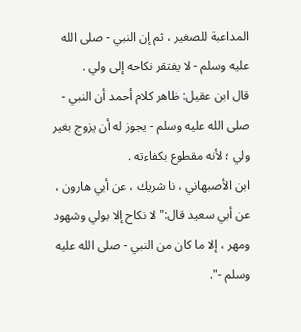المداعبة للصغير ، ثم إن النبي - صلى الله عليه وسلم - لا يفتقر نكاحه إلى ولي .
قال ابن عقيل: ظاهر كلام أحمد أن النبي - صلى الله عليه وسلم - يجوز له أن يزوج بغير ولي ؛ لأنه مقطوع بكفاءته .
ابن الأصبهاني ، نا شريك ، عن أبي هارون ، عن أبي سعيد قال:"لا نكاح إلا بولي وشهود ومهر ، إلا ما كان من النبي - صلى الله عليه وسلم -".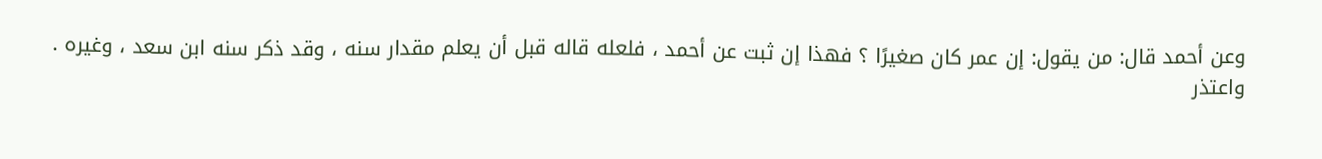وعن أحمد قال: من يقول: إن عمر كان صغيرًا ؟ فهذا إن ثبت عن أحمد ، فلعله قاله قبل أن يعلم مقدار سنه ، وقد ذكر سنه ابن سعد ، وغيره .
واعتذر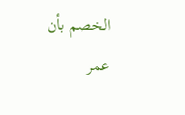الخصم بأن عمر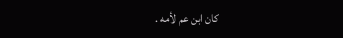كان ابن عم لأمه .